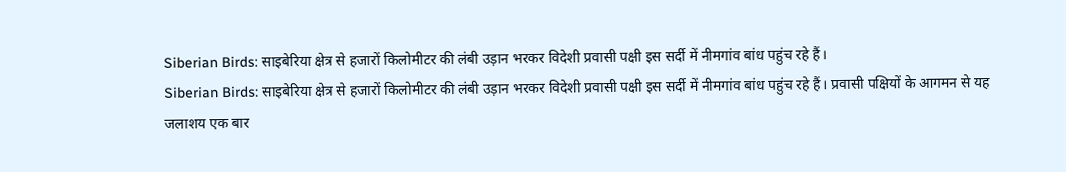Siberian Birds: साइबेरिया क्षेत्र से हजारों किलोमीटर की लंबी उड़ान भरकर विदेशी प्रवासी पक्षी इस सर्दी में नीमगांव बांध पहुंच रहे हैं।
Siberian Birds: साइबेरिया क्षेत्र से हजारों किलोमीटर की लंबी उड़ान भरकर विदेशी प्रवासी पक्षी इस सर्दी में नीमगांव बांध पहुंच रहे हैं। प्रवासी पक्षियों के आगमन से यह जलाशय एक बार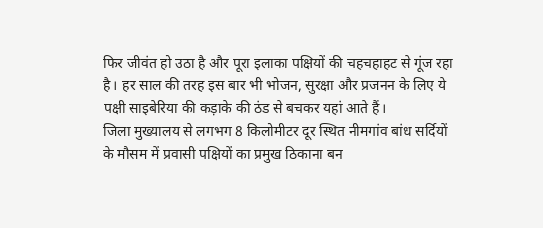फिर जीवंत हो उठा है और पूरा इलाका पक्षियों की चहचहाहट से गूंज रहा है। हर साल की तरह इस बार भी भोजन, सुरक्षा और प्रजनन के लिए ये पक्षी साइबेरिया की कड़ाके की ठंड से बचकर यहां आते हैं।
जिला मुख्यालय से लगभग 8 किलोमीटर दूर स्थित नीमगांव बांध सर्दियों के मौसम में प्रवासी पक्षियों का प्रमुख ठिकाना बन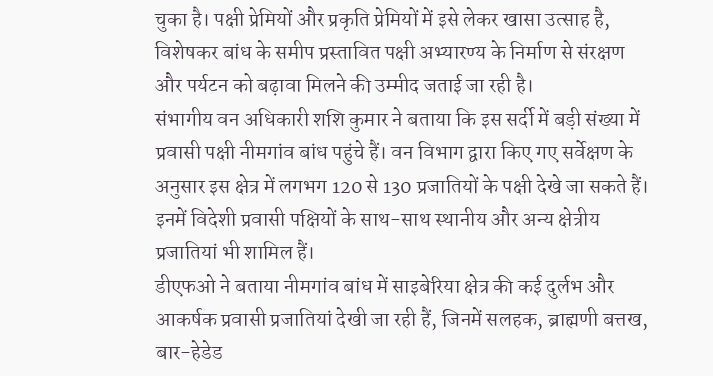चुका है। पक्षी प्रेमियों और प्रकृति प्रेमियों में इसे लेकर खासा उत्साह है, विशेषकर बांध के समीप प्रस्तावित पक्षी अभ्यारण्य के निर्माण से संरक्षण और पर्यटन को बढ़ावा मिलने की उम्मीद जताई जा रही है।
संभागीय वन अधिकारी शशि कुमार ने बताया कि इस सर्दी में बड़ी संख्या में प्रवासी पक्षी नीमगांव बांध पहुंचे हैं। वन विभाग द्वारा किए गए सर्वेक्षण के अनुसार इस क्षेत्र में लगभग 120 से 130 प्रजातियों के पक्षी देखे जा सकते हैं। इनमें विदेशी प्रवासी पक्षियों के साथ-साथ स्थानीय और अन्य क्षेत्रीय प्रजातियां भी शामिल हैं।
डीएफओ ने बताया नीमगांव बांध में साइबेरिया क्षेत्र की कई दुर्लभ और आकर्षक प्रवासी प्रजातियां देखी जा रही हैं, जिनमें सलहक, ब्राह्मणी बत्तख, बार-हेडेड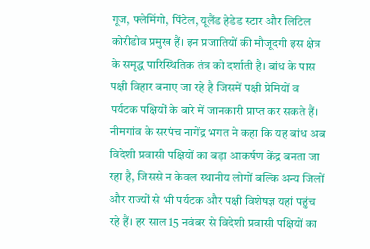गूज, फ्लेमिंगो, पिंटेल, यूलैंड हेडेड स्टार और लिटिल कोरीडोव प्रमुख हैं। इन प्रजातियों की मौजूदगी इस क्षेत्र के समृद्ध पारिस्थितिक तंत्र को दर्शाती है। बांध के पास पक्षी विहार बनाए जा रहे है जिसमें पक्षी प्रेमियों व पर्यटक पक्षियों के बारे में जानकारी प्राप्त कर सकते हैं।
नीमगांव के सरपंच नागेंद्र भगत ने कहा कि यह बांध अब विदेशी प्रवासी पक्षियों का बड़ा आकर्षण केंद्र बनता जा रहा है, जिससे न केवल स्थानीय लोगों बल्कि अन्य जिलों और राज्यों से भी पर्यटक और पक्षी विशेषज्ञ यहां पहुंच रहे हैं। हर साल 15 नवंबर से विदेशी प्रवासी पक्षियों का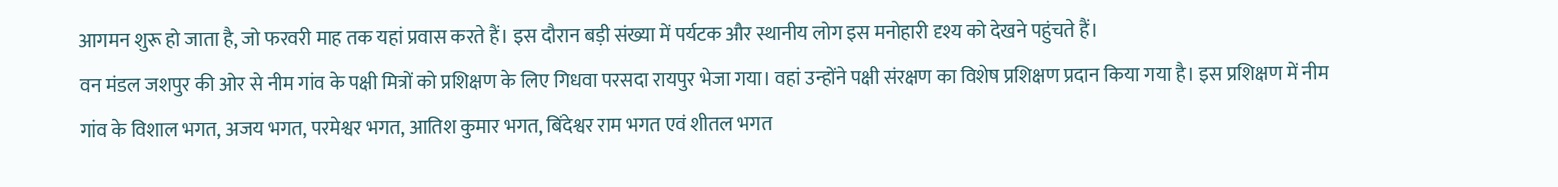आगमन शुरू हो जाता है, जो फरवरी माह तक यहां प्रवास करते हैं। इस दौरान बड़ी संख्या में पर्यटक और स्थानीय लोग इस मनोहारी दृश्य को देखने पहुंचते हैं।
वन मंडल जशपुर की ओर से नीम गांव के पक्षी मित्रों को प्रशिक्षण के लिए गिधवा परसदा रायपुर भेजा गया। वहां उन्होंने पक्षी संरक्षण का विशेष प्रशिक्षण प्रदान किया गया है। इस प्रशिक्षण में नीम गांव के विशाल भगत, अजय भगत, परमेश्वर भगत, आतिश कुमार भगत, बिंदेश्वर राम भगत एवं शीतल भगत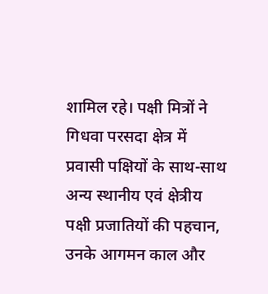शामिल रहे। पक्षी मित्रों ने गिधवा परसदा क्षेत्र में प्रवासी पक्षियों के साथ-साथ अन्य स्थानीय एवं क्षेत्रीय पक्षी प्रजातियों की पहचान, उनके आगमन काल और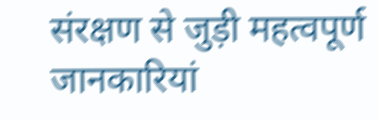संरक्षण से जुड़ी महत्वपूर्ण जानकारियां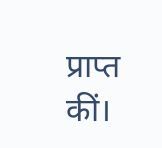प्राप्त कीं।